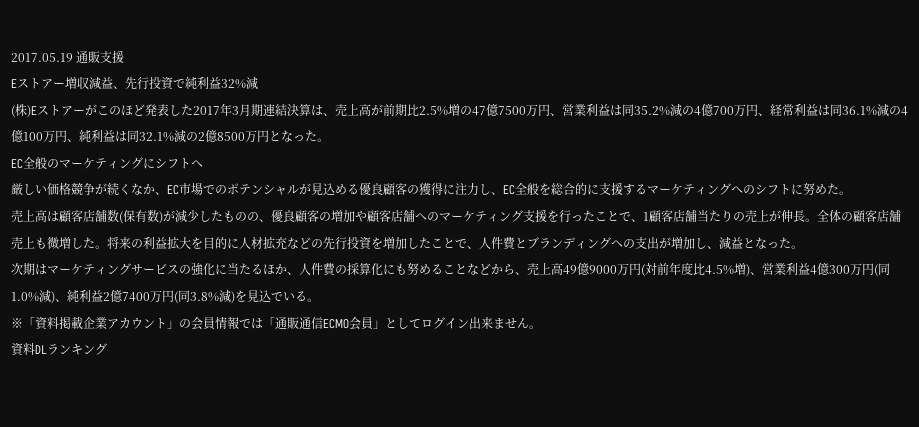2017.05.19 通販支援
Eストアー増収減益、先行投資で純利益32%減
(株)Eストアーがこのほど発表した2017年3月期連結決算は、売上高が前期比2.5%増の47億7500万円、営業利益は同35.2%減の4億700万円、経常利益は同36.1%減の4億100万円、純利益は同32.1%減の2億8500万円となった。
EC全般のマーケティングにシフトへ
厳しい価格競争が続くなか、EC市場でのポテンシャルが見込める優良顧客の獲得に注力し、EC全般を総合的に支援するマーケティングへのシフトに努めた。
売上高は顧客店舗数(保有数)が減少したものの、優良顧客の増加や顧客店舗へのマーケティング支援を行ったことで、1顧客店舗当たりの売上が伸長。全体の顧客店舗売上も微増した。将来の利益拡大を目的に人材拡充などの先行投資を増加したことで、人件費とブランディングへの支出が増加し、減益となった。
次期はマーケティングサービスの強化に当たるほか、人件費の採算化にも努めることなどから、売上高49億9000万円(対前年度比4.5%増)、営業利益4億300万円(同1.0%減)、純利益2億7400万円(同3.8%減)を見込でいる。
※「資料掲載企業アカウント」の会員情報では「通販通信ECMO会員」としてログイン出来ません。
資料DLランキング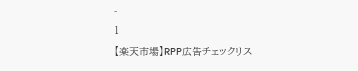-
1
【楽天市場】RPP広告チェックリス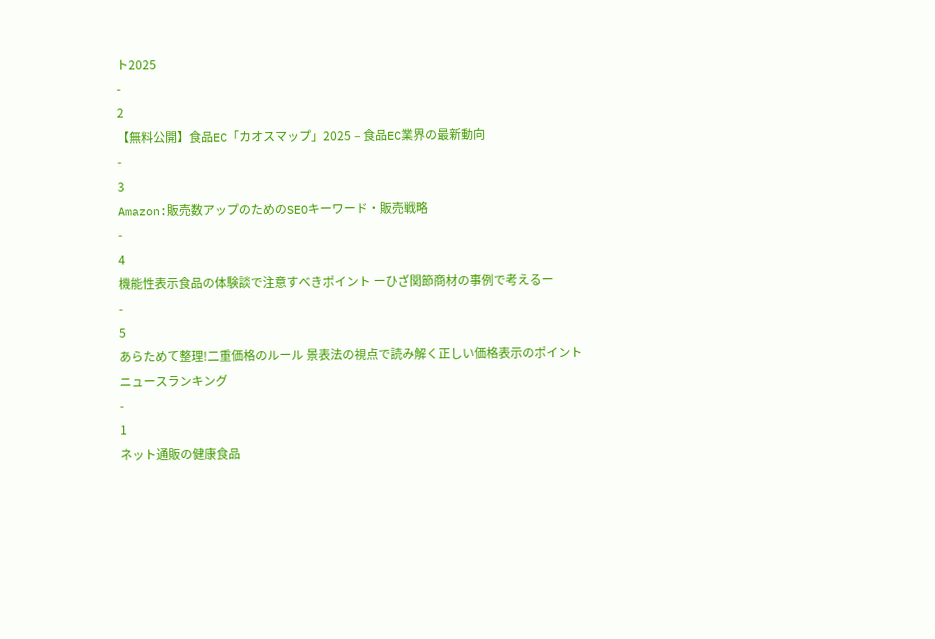ト2025
-
2
【無料公開】食品EC「カオスマップ」2025 – 食品EC業界の最新動向
-
3
Amazon:販売数アップのためのSEOキーワード・販売戦略
-
4
機能性表示食品の体験談で注意すべきポイント ーひざ関節商材の事例で考えるー
-
5
あらためて整理!二重価格のルール 景表法の視点で読み解く正しい価格表示のポイント
ニュースランキング
-
1
ネット通販の健康食品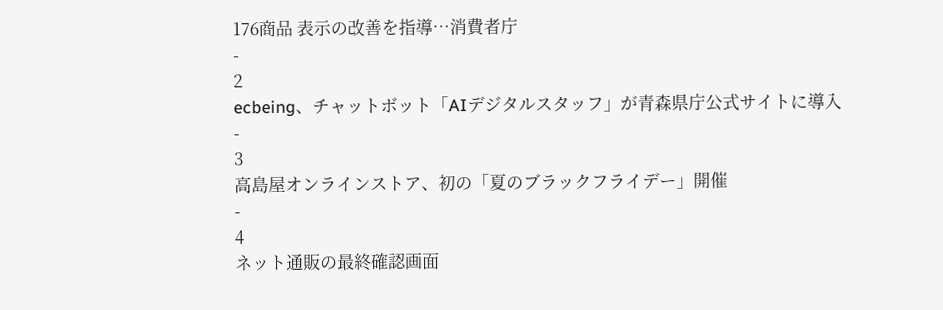176商品 表示の改善を指導…消費者庁
-
2
ecbeing、チャットボット「AIデジタルスタッフ」が青森県庁公式サイトに導入
-
3
高島屋オンラインストア、初の「夏のブラックフライデー」開催
-
4
ネット通販の最終確認画面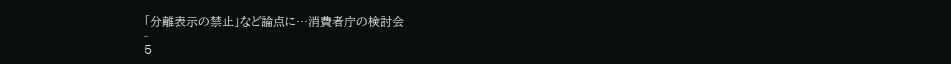「分離表示の禁止」など論点に…消費者庁の検討会
-
5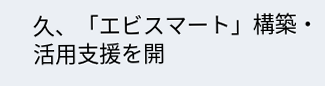久、「エビスマート」構築・活用支援を開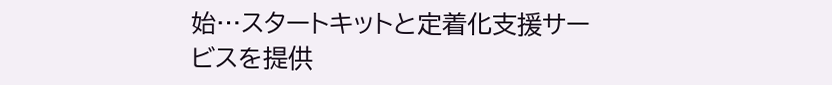始…スタートキットと定着化支援サービスを提供